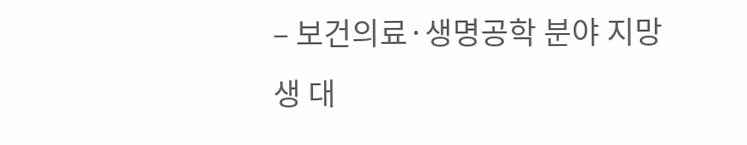– 보건의료·생명공학 분야 지망생 대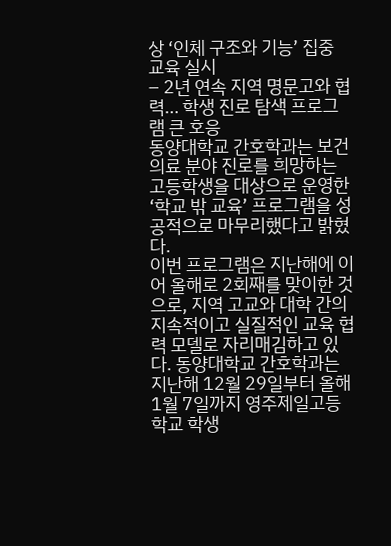상 ‘인체 구조와 기능’ 집중 교육 실시
– 2년 연속 지역 명문고와 협력… 학생 진로 탐색 프로그램 큰 호응
동양대학교 간호학과는 보건의료 분야 진로를 희망하는 고등학생을 대상으로 운영한 ‘학교 밖 교육’ 프로그램을 성공적으로 마무리했다고 밝혔다.
이번 프로그램은 지난해에 이어 올해로 2회째를 맞이한 것으로, 지역 고교와 대학 간의 지속적이고 실질적인 교육 협력 모델로 자리매김하고 있다. 동양대학교 간호학과는 지난해 12월 29일부터 올해 1월 7일까지 영주제일고등학교 학생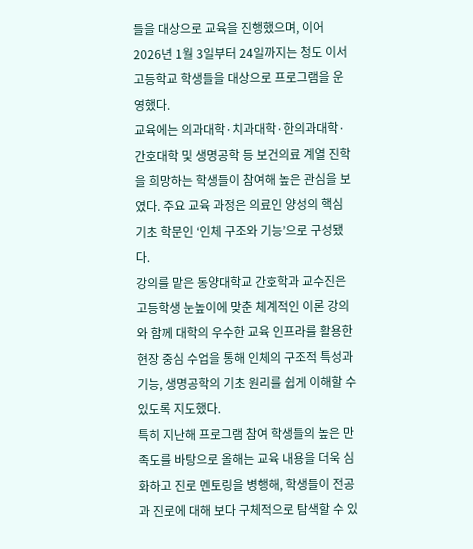들을 대상으로 교육을 진행했으며, 이어 2026년 1월 3일부터 24일까지는 청도 이서고등학교 학생들을 대상으로 프로그램을 운영했다.
교육에는 의과대학·치과대학·한의과대학·간호대학 및 생명공학 등 보건의료 계열 진학을 희망하는 학생들이 참여해 높은 관심을 보였다. 주요 교육 과정은 의료인 양성의 핵심 기초 학문인 ‘인체 구조와 기능’으로 구성됐다.
강의를 맡은 동양대학교 간호학과 교수진은 고등학생 눈높이에 맞춘 체계적인 이론 강의와 함께 대학의 우수한 교육 인프라를 활용한 현장 중심 수업을 통해 인체의 구조적 특성과 기능, 생명공학의 기초 원리를 쉽게 이해할 수 있도록 지도했다.
특히 지난해 프로그램 참여 학생들의 높은 만족도를 바탕으로 올해는 교육 내용을 더욱 심화하고 진로 멘토링을 병행해, 학생들이 전공과 진로에 대해 보다 구체적으로 탐색할 수 있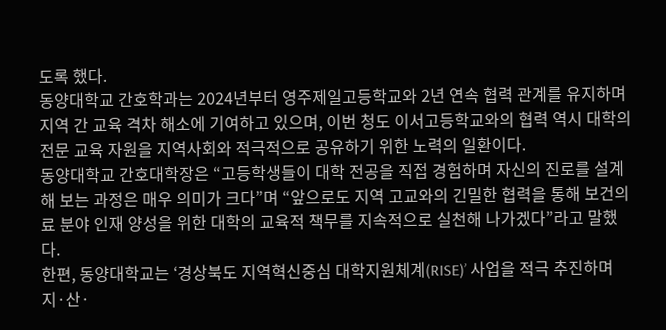도록 했다.
동양대학교 간호학과는 2024년부터 영주제일고등학교와 2년 연속 협력 관계를 유지하며 지역 간 교육 격차 해소에 기여하고 있으며, 이번 청도 이서고등학교와의 협력 역시 대학의 전문 교육 자원을 지역사회와 적극적으로 공유하기 위한 노력의 일환이다.
동양대학교 간호대학장은 “고등학생들이 대학 전공을 직접 경험하며 자신의 진로를 설계해 보는 과정은 매우 의미가 크다”며 “앞으로도 지역 고교와의 긴밀한 협력을 통해 보건의료 분야 인재 양성을 위한 대학의 교육적 책무를 지속적으로 실천해 나가겠다”라고 말했다.
한편, 동양대학교는 ‘경상북도 지역혁신중심 대학지원체계(RISE)’ 사업을 적극 추진하며 지·산·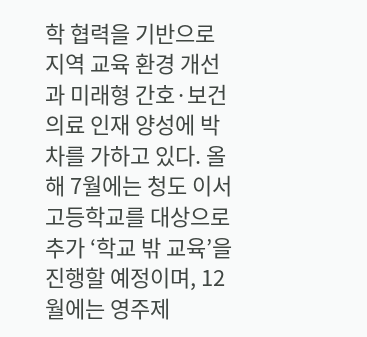학 협력을 기반으로 지역 교육 환경 개선과 미래형 간호·보건의료 인재 양성에 박차를 가하고 있다. 올해 7월에는 청도 이서고등학교를 대상으로 추가 ‘학교 밖 교육’을 진행할 예정이며, 12월에는 영주제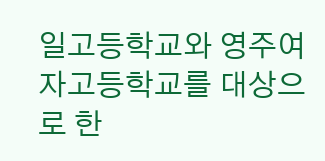일고등학교와 영주여자고등학교를 대상으로 한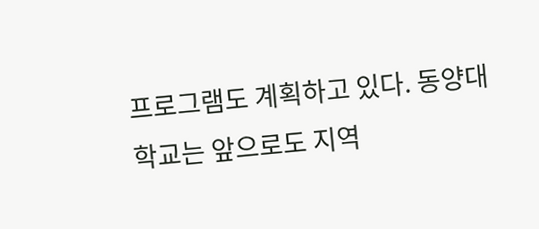프로그램도 계획하고 있다. 동양대학교는 앞으로도 지역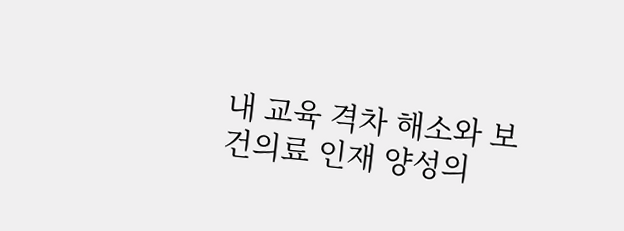내 교육 격차 해소와 보건의료 인재 양성의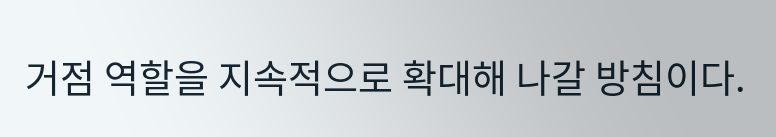거점 역할을 지속적으로 확대해 나갈 방침이다.